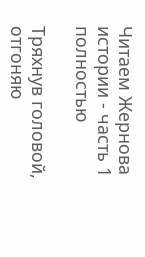Читаем Жернова истории - часть 1 полностью

Тряхнув головой, отгоняю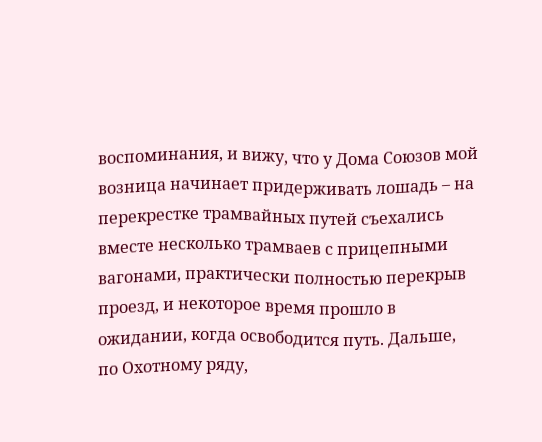воспоминания, и вижу, что у Дома Союзов мой возница начинает придерживать лошадь – на перекрестке трамвайных путей съехались вместе несколько трамваев с прицепными вагонами, практически полностью перекрыв проезд, и некоторое время прошло в ожидании, когда освободится путь. Дальше, по Охотному ряду,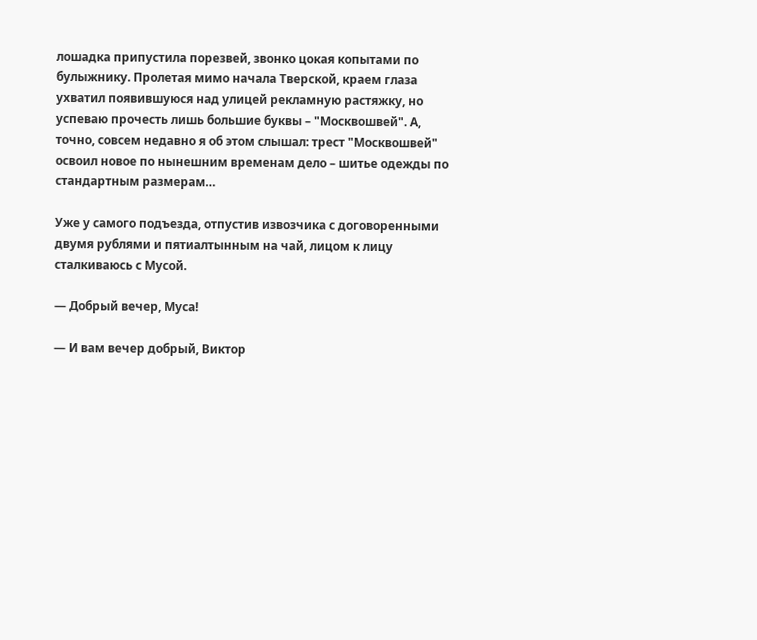лошадка припустила порезвей, звонко цокая копытами по булыжнику. Пролетая мимо начала Тверской, краем глаза ухватил появившуюся над улицей рекламную растяжку, но успеваю прочесть лишь большие буквы – "Москвошвей". А, точно, совсем недавно я об этом слышал: трест "Москвошвей" освоил новое по нынешним временам дело – шитье одежды по стандартным размерам…

Уже у самого подъезда, отпустив извозчика с договоренными двумя рублями и пятиалтынным на чай, лицом к лицу сталкиваюсь с Мусой.

— Добрый вечер, Муса!

— И вам вечер добрый, Виктор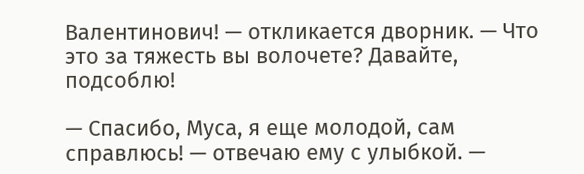Валентинович! — откликается дворник. — Что это за тяжесть вы волочете? Давайте, подсоблю!

— Спасибо, Муса, я еще молодой, сам справлюсь! — отвечаю ему с улыбкой. —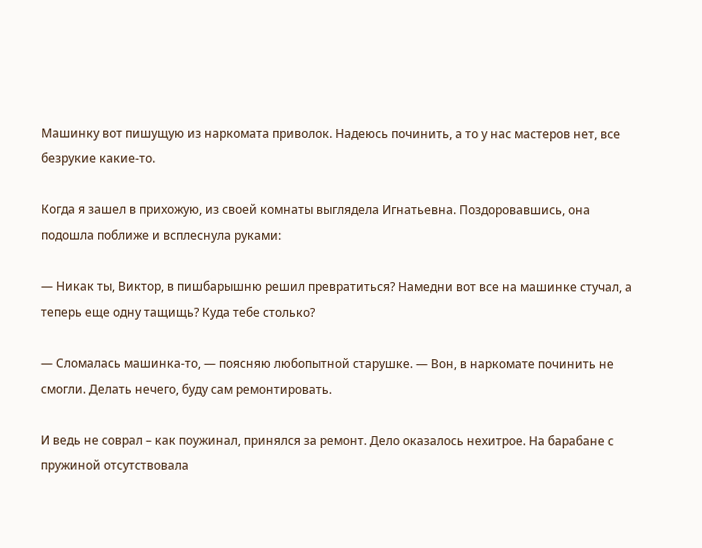Машинку вот пишущую из наркомата приволок. Надеюсь починить, а то у нас мастеров нет, все безрукие какие-то.

Когда я зашел в прихожую, из своей комнаты выглядела Игнатьевна. Поздоровавшись, она подошла поближе и всплеснула руками:

— Никак ты, Виктор, в пишбарышню решил превратиться? Намедни вот все на машинке стучал, а теперь еще одну тащищь? Куда тебе столько?

— Сломалась машинка-то, — поясняю любопытной старушке. — Вон, в наркомате починить не смогли. Делать нечего, буду сам ремонтировать.

И ведь не соврал – как поужинал, принялся за ремонт. Дело оказалось нехитрое. На барабане с пружиной отсутствовала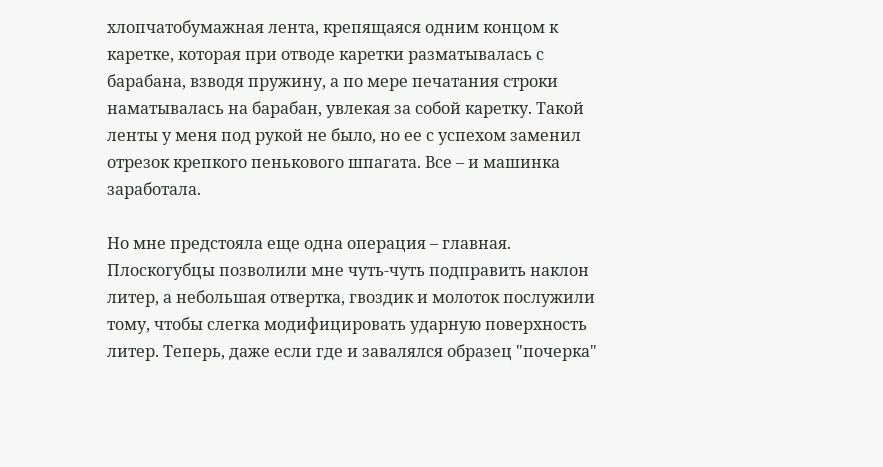хлопчатобумажная лента, крепящаяся одним концом к каретке, которая при отводе каретки разматывалась с барабана, взводя пружину, а по мере печатания строки наматывалась на барабан, увлекая за собой каретку. Такой ленты у меня под рукой не было, но ее с успехом заменил отрезок крепкого пенькового шпагата. Все – и машинка заработала.

Но мне предстояла еще одна операция – главная. Плоскогубцы позволили мне чуть-чуть подправить наклон литер, а небольшая отвертка, гвоздик и молоток послужили тому, чтобы слегка модифицировать ударную поверхность литер. Теперь, даже если где и завалялся образец "почерка"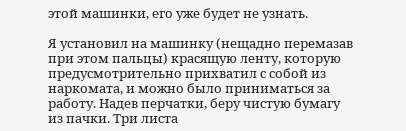этой машинки, его уже будет не узнать.

Я установил на машинку (нещадно перемазав при этом пальцы) красящую ленту, которую предусмотрительно прихватил с собой из наркомата, и можно было приниматься за работу. Надев перчатки, беру чистую бумагу из пачки. Три листа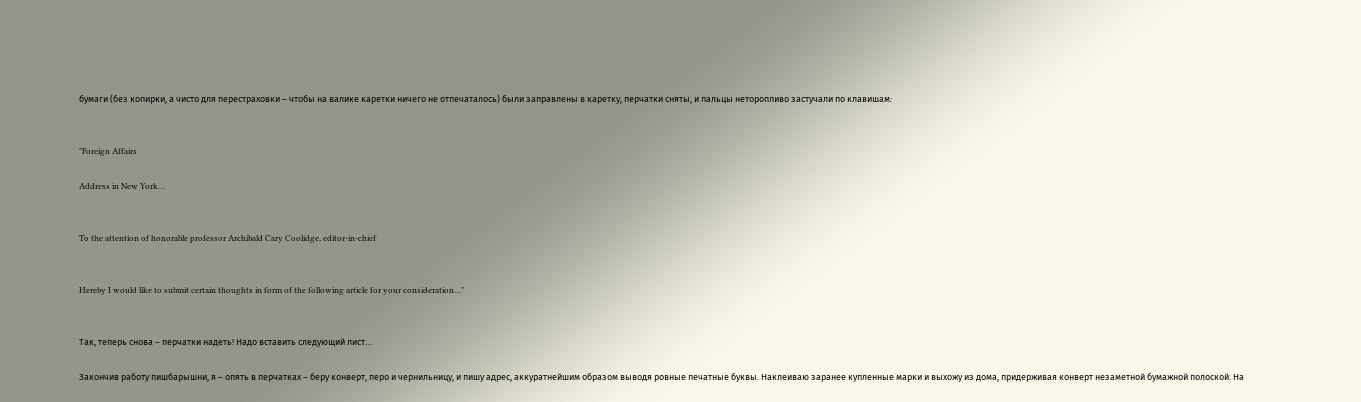бумаги (без копирки, а чисто для перестраховки – чтобы на валике каретки ничего не отпечаталось) были заправлены в каретку, перчатки сняты, и пальцы неторопливо застучали по клавишам:


"Foreign Affairs

Address in New York…


To the attention of honorable professor Archibald Cary Coolidge, editor-in-chief


Hereby I would like to submit certain thoughts in form of the following article for your consideration…"


Так, теперь снова – перчатки надеть! Надо вставить следующий лист…

Закончив работу пишбарышни, я – опять в перчатках – беру конверт, перо и чернильницу, и пишу адрес, аккуратнейшим образом выводя ровные печатные буквы. Наклеиваю заранее купленные марки и выхожу из дома, придерживая конверт незаметной бумажной полоской. На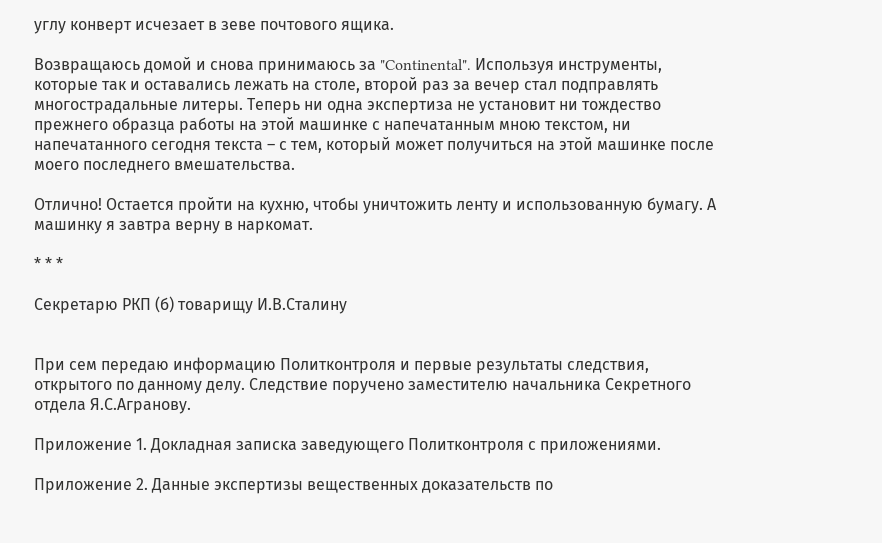углу конверт исчезает в зеве почтового ящика.

Возвращаюсь домой и снова принимаюсь за "Continental". Используя инструменты, которые так и оставались лежать на столе, второй раз за вечер стал подправлять многострадальные литеры. Теперь ни одна экспертиза не установит ни тождество прежнего образца работы на этой машинке с напечатанным мною текстом, ни напечатанного сегодня текста – с тем, который может получиться на этой машинке после моего последнего вмешательства.

Отлично! Остается пройти на кухню, чтобы уничтожить ленту и использованную бумагу. А машинку я завтра верну в наркомат.

* * *

Секретарю РКП (б) товарищу И.В.Сталину


При сем передаю информацию Политконтроля и первые результаты следствия, открытого по данному делу. Следствие поручено заместителю начальника Секретного отдела Я.С.Агранову.

Приложение 1. Докладная записка заведующего Политконтроля с приложениями.

Приложение 2. Данные экспертизы вещественных доказательств по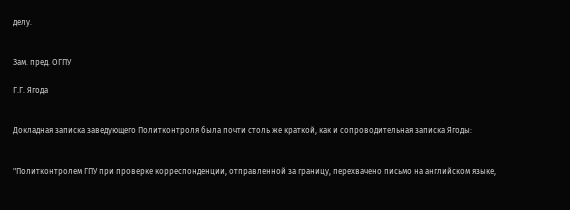делу.


Зам. пред. ОГПУ

Г.Г. Ягода


Докладная записка заведующего Политконтроля была почти столь же краткой, как и сопроводительная записка Ягоды:


"Политконтролем ГПУ при проверке корреспонденции, отправленной за границу, перехвачено письмо на английском языке,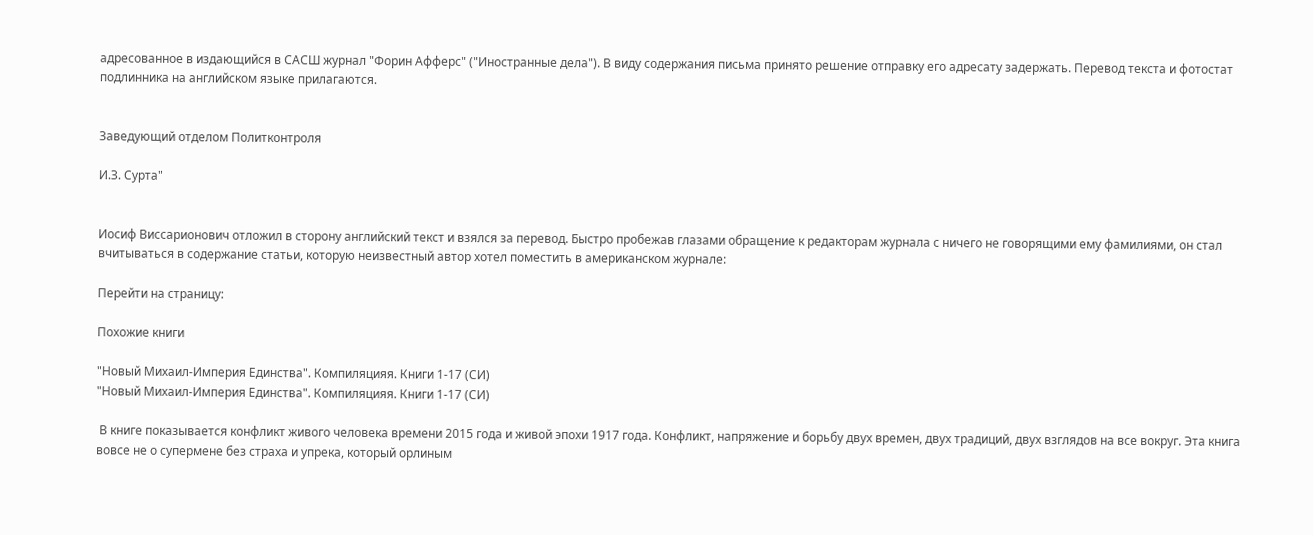адресованное в издающийся в САСШ журнал "Форин Афферс" ("Иностранные дела"). В виду содержания письма принято решение отправку его адресату задержать. Перевод текста и фотостат подлинника на английском языке прилагаются.


Заведующий отделом Политконтроля

И.З. Сурта"


Иосиф Виссарионович отложил в сторону английский текст и взялся за перевод. Быстро пробежав глазами обращение к редакторам журнала с ничего не говорящими ему фамилиями, он стал вчитываться в содержание статьи, которую неизвестный автор хотел поместить в американском журнале:

Перейти на страницу:

Похожие книги

"Новый Михаил-Империя Единства". Компиляцияя. Книги 1-17 (СИ)
"Новый Михаил-Империя Единства". Компиляцияя. Книги 1-17 (СИ)

 В книге показывается конфликт живого человека времени 2015 года и живой эпохи 1917 года. Конфликт, напряжение и борьбу двух времен, двух традиций, двух взглядов на все вокруг. Эта книга вовсе не о супермене без страха и упрека, который орлиным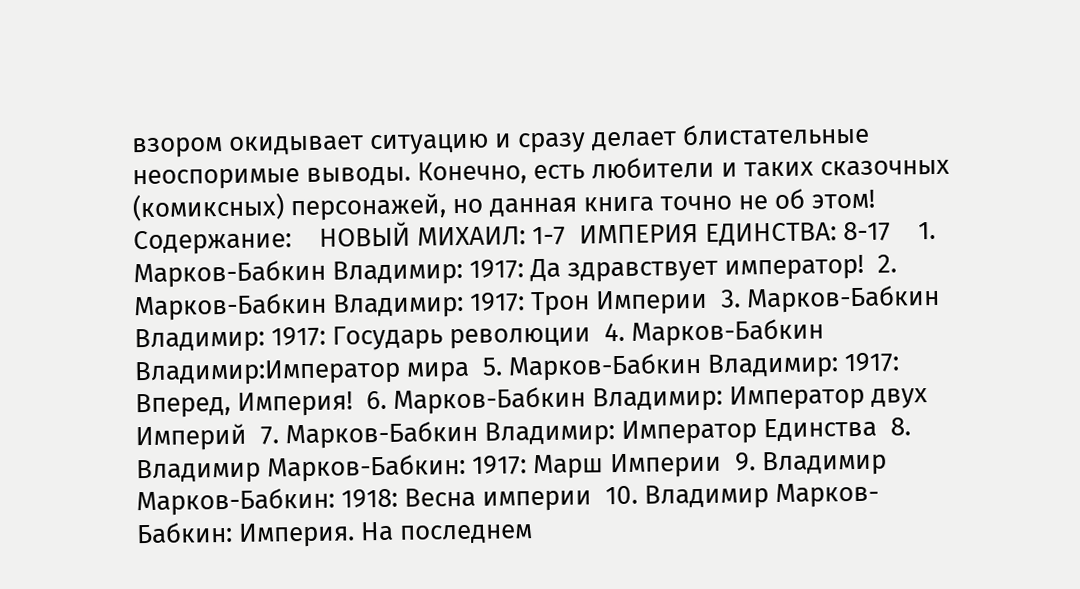взором окидывает ситуацию и сразу делает блистательные неоспоримые выводы. Конечно, есть любители и таких сказочных (комиксных) персонажей, но данная книга точно не об этом!   Содержание:    НОВЫЙ МИХАИЛ: 1-7  ИМПЕРИЯ ЕДИНСТВА: 8-17    1. Марков-Бабкин Владимир: 1917: Да здравствует император!  2. Марков-Бабкин Владимир: 1917: Трон Империи  3. Марков-Бабкин Владимир: 1917: Государь революции  4. Марков-Бабкин Владимир:Император мира  5. Марков-Бабкин Владимир: 1917: Вперед, Империя!  6. Марков-Бабкин Владимир: Император двух Империй  7. Марков-Бабкин Владимир: Император Единства  8. Владимир Марков-Бабкин: 1917: Марш Империи  9. Владимир Марков-Бабкин: 1918: Весна империи  10. Владимир Марков-Бабкин: Империя. На последнем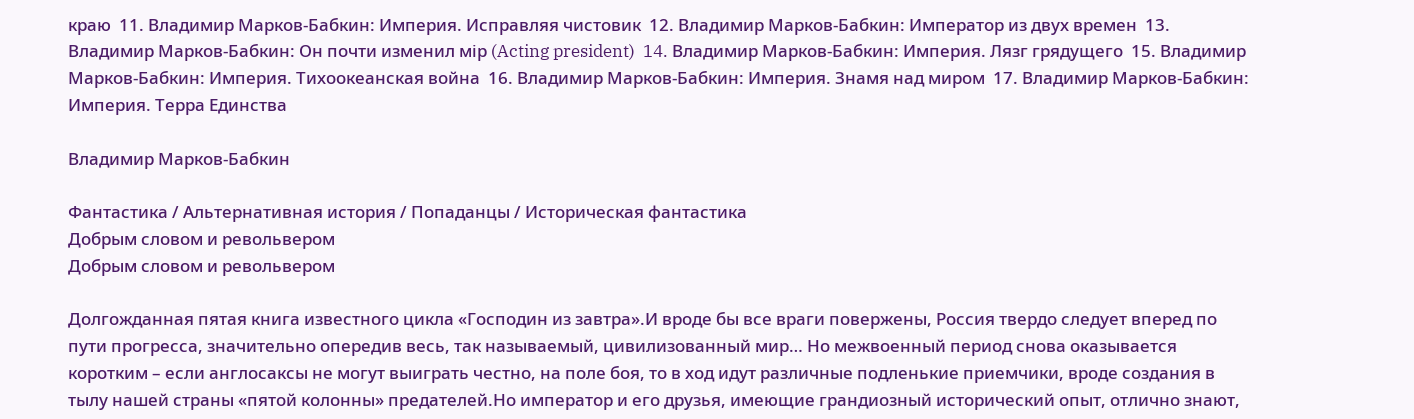краю  11. Владимир Марков-Бабкин: Империя. Исправляя чистовик  12. Владимир Марков-Бабкин: Император из двух времен  13. Владимир Марков-Бабкин: Он почти изменил мiр (Acting president)  14. Владимир Марков-Бабкин: Империя. Лязг грядущего  15. Владимир Марков-Бабкин: Империя. Тихоокеанская война  16. Владимир Марков-Бабкин: Империя. Знамя над миром  17. Владимир Марков-Бабкин: Империя. Терра Единства

Владимир Марков-Бабкин

Фантастика / Альтернативная история / Попаданцы / Историческая фантастика
Добрым словом и револьвером
Добрым словом и револьвером

Долгожданная пятая книга известного цикла «Господин из завтра».И вроде бы все враги повержены, Россия твердо следует вперед по пути прогресса, значительно опередив весь, так называемый, цивилизованный мир… Но межвоенный период снова оказывается коротким – если англосаксы не могут выиграть честно, на поле боя, то в ход идут различные подленькие приемчики, вроде создания в тылу нашей страны «пятой колонны» предателей.Но император и его друзья, имеющие грандиозный исторический опыт, отлично знают,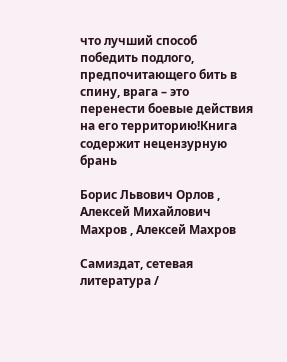что лучший способ победить подлого, предпочитающего бить в спину, врага – это перенести боевые действия на его территорию!Книга содержит нецензурную брань

Борис Львович Орлов , Алексей Михайлович Махров , Алексей Махров

Самиздат, сетевая литература /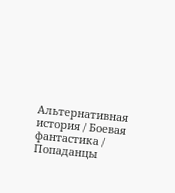Альтернативная история / Боевая фантастика / Попаданцы